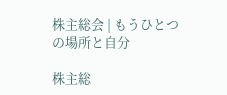株主総会 | もうひとつの場所と自分

株主総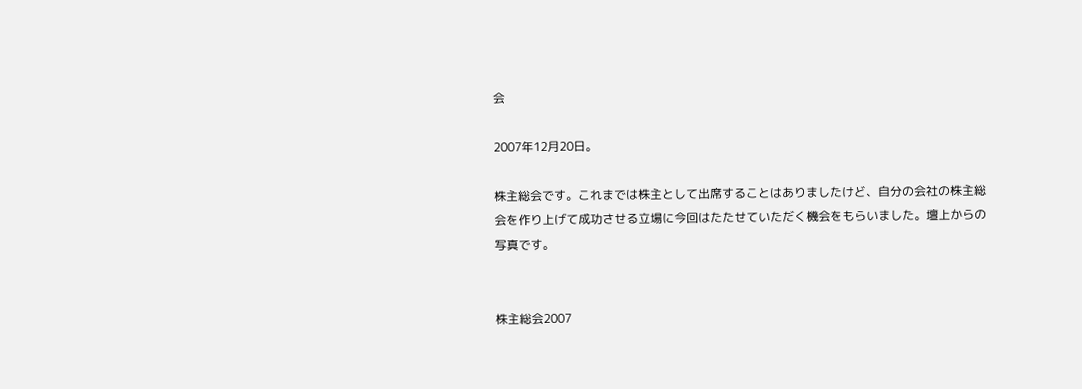会

2007年12月20日。

株主総会です。これまでは株主として出席することはありましたけど、自分の会社の株主総会を作り上げて成功させる立場に今回はたたせていただく機会をもらいました。壇上からの写真です。


株主総会2007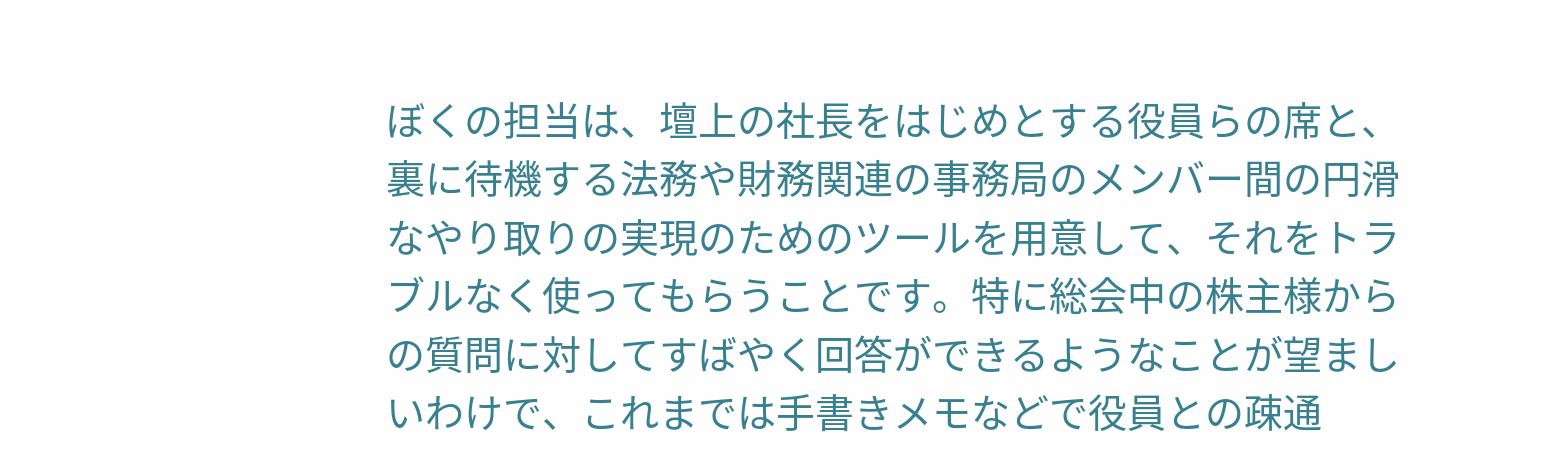ぼくの担当は、壇上の社長をはじめとする役員らの席と、裏に待機する法務や財務関連の事務局のメンバー間の円滑なやり取りの実現のためのツールを用意して、それをトラブルなく使ってもらうことです。特に総会中の株主様からの質問に対してすばやく回答ができるようなことが望ましいわけで、これまでは手書きメモなどで役員との疎通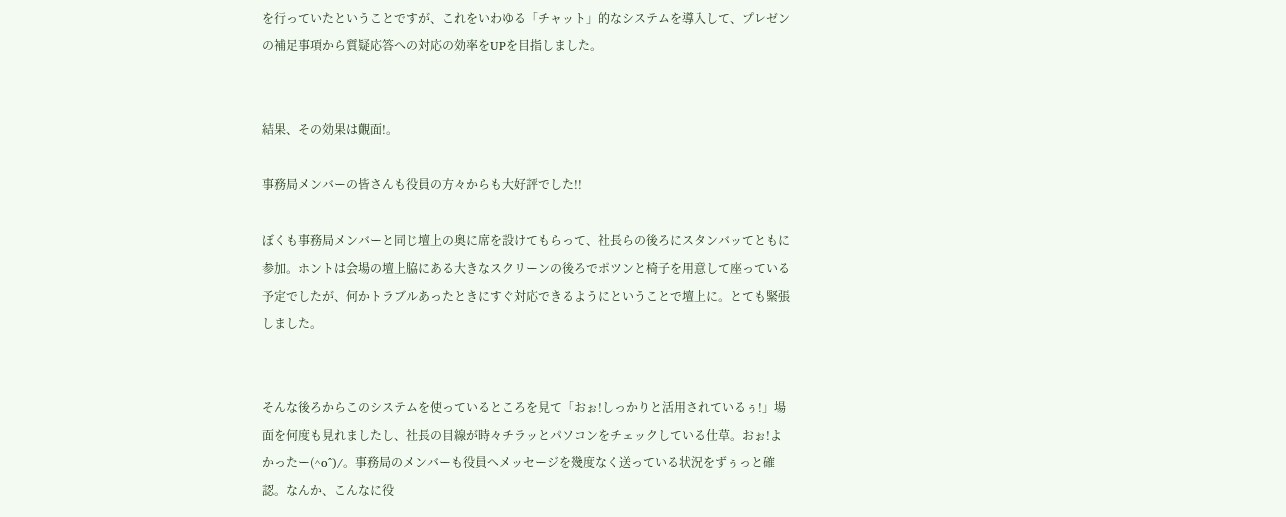を行っていたということですが、これをいわゆる「チャット」的なシステムを導入して、プレゼンの補足事項から質疑応答への対応の効率をUPを目指しました。


結果、その効果は覿面!。

事務局メンバーの皆さんも役員の方々からも大好評でした!!

ぼくも事務局メンバーと同じ壇上の奥に席を設けてもらって、社長らの後ろにスタンバッてともに参加。ホントは会場の壇上脇にある大きなスクリーンの後ろでポツンと椅子を用意して座っている予定でしたが、何かトラブルあったときにすぐ対応できるようにということで壇上に。とても緊張しました。


そんな後ろからこのシステムを使っているところを見て「おぉ!しっかりと活用されているぅ!」場面を何度も見れましたし、社長の目線が時々チラッとパソコンをチェックしている仕草。おぉ!よかったー(^o^)/。事務局のメンバーも役員へメッセージを幾度なく送っている状況をずぅっと確認。なんか、こんなに役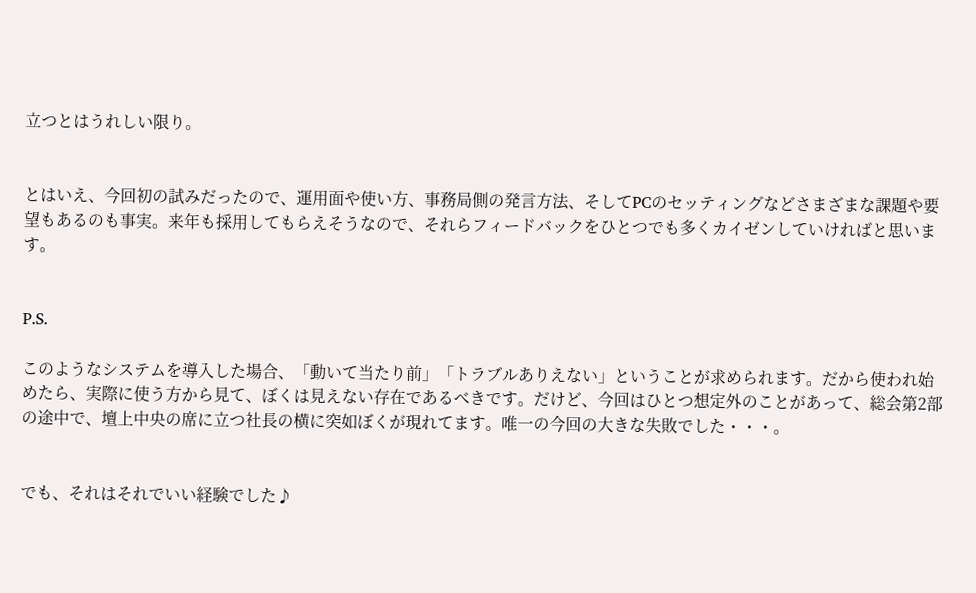立つとはうれしい限り。


とはいえ、今回初の試みだったので、運用面や使い方、事務局側の発言方法、そしてPCのセッティングなどさまざまな課題や要望もあるのも事実。来年も採用してもらえそうなので、それらフィードバックをひとつでも多くカイゼンしていければと思います。


P.S.

このようなシステムを導入した場合、「動いて当たり前」「トラブルありえない」ということが求められます。だから使われ始めたら、実際に使う方から見て、ぼくは見えない存在であるべきです。だけど、今回はひとつ想定外のことがあって、総会第2部の途中で、壇上中央の席に立つ社長の横に突如ぼくが現れてます。唯一の今回の大きな失敗でした・・・。


でも、それはそれでいい経験でした♪